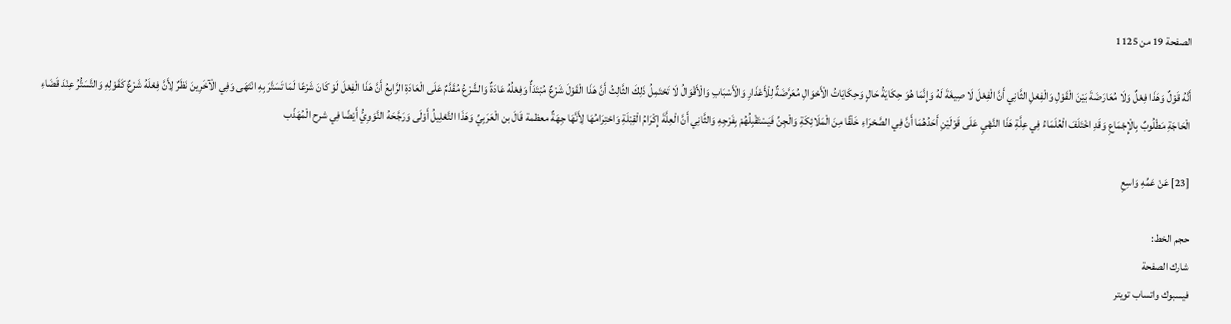الصفحة 19 من 1125

أَنَّهُ قَوْلٌ وَهَذَا فِعْلٌ وَلَا مُعَارَضَةَ بَيْنَ الْقَوْلِ وَالْفِعْلِ الثَّانِي أَنَّ الْفِعْلَ لَا صِيغَةَ لَهُ وَإِنَّمَا هُوَ حِكَايَةُ حَالٍ وَحِكَايَاتُ الْأَحْوَالِ مُعَرَّضَةٌ لِلْأَعْذَارِ وَالْأَسْبَابِ وَالْأَقْوَالُ لَا تَحْتَمِلُ ذَلِكَ الثَّالِثُ أَنَّ هَذَا الْقَوْلَ شَرْعٌ مُبْتَدَأٌ وَفِعْلُهُ عَادَةٌ وَالشَّرْعُ مُقَدَّمٌ عَلَى الْعَادَةِ الرَّابِعُ أَنَّ هَذَا الْفِعْلَ لَوْ كَانَ شَرْعًا لَمَا تَسَتَّرَ بِهِ انْتَهَى وَفِي الْآخَرِينَ نَظَرٌ لِأَنَّ فِعْلَهُ شَرْعٌ كَقَوْلِهِ وَالتَّسَتُّرُ عِنْدَ قَضَاءِ الْحَاجَةِ مَطْلُوبٌ بِالْإِجْمَاعِ وَقَدِ اخْتَلَفَ الْعُلَمَاءُ فِي عِلَّةِ هَذَا النَّهْيِ عَلَى قَوْلَيْنِ أَحَدُهُمَا أَنَّ فِي الصَّحْرَاءِ خَلْقًا مِنَ الْمَلَائِكَةِ وَالْجِنِّ فَيَسْتَقْبِلُهُمْ بِفَرْجِهِ وَالثَّانِي أَنَّ الْعِلَّةَ إِكْرَامُ الْقِبْلَةِ وَاحْتِرَامُهَا لِأَنَّهَا جِهَةٌ معظمة قَالَ بن الْعَرَبِيِّ وَهَذَا التَّعْلِيلُ أَوْلَى وَرَجَّحَهُ النَّوَوِيُّ أَيْضًا فِي شرح الْمُهَذّب

[23] عَنْ عَمِّهِ وَاسِعِ

حجم الخط:
شارك الصفحة
فيسبوك واتساب تويتر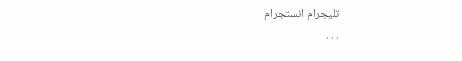تليجرام انستجرام
. . .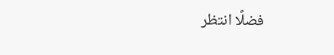فضلًا انتظر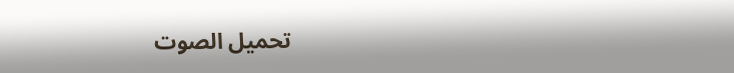تحميل الصوت